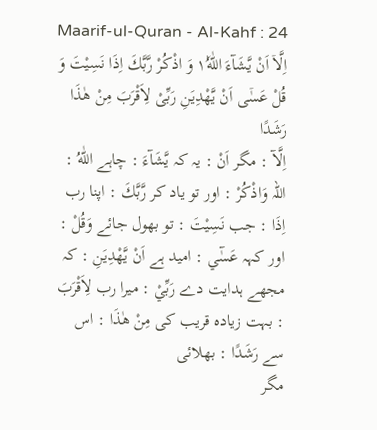Maarif-ul-Quran - Al-Kahf : 24
اِلَّاۤ اَنْ یَّشَآءَ اللّٰهُ١٘ وَ اذْكُرْ رَّبَّكَ اِذَا نَسِیْتَ وَ قُلْ عَسٰۤى اَنْ یَّهْدِیَنِ رَبِّیْ لِاَقْرَبَ مِنْ هٰذَا رَشَدًا
اِلَّآ : مگر اَنْ : یہ کہ يَّشَآءَ : چاہے اللّٰهُ : اللہ وَاذْكُرْ : اور تو یاد کر رَّبَّكَ : اپنا رب اِذَا : جب نَسِيْتَ : تو بھول جائے وَقُلْ : اور کہہ عَسٰٓي : امید ہے اَنْ يَّهْدِيَنِ : کہ مجھے ہدایت دے رَبِّيْ : میرا رب لِاَقْرَبَ : بہت زیادہ قریب کی مِنْ هٰذَا : اس سے رَشَدًا : بھلائی
مگر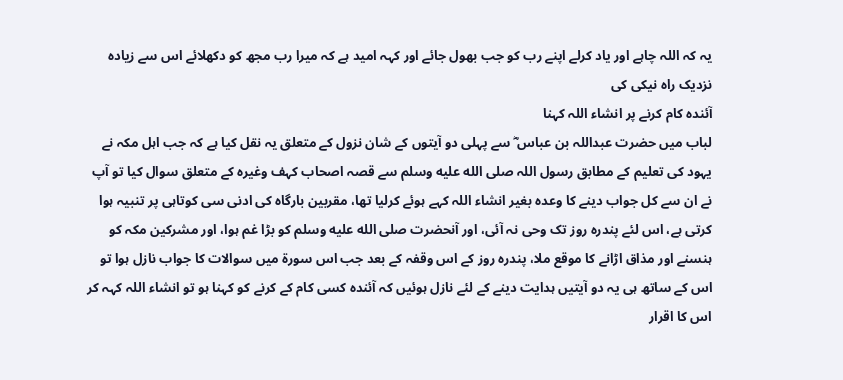یہ کہ اللہ چاہے اور یاد کرلے اپنے رب کو جب بھول جائے اور کہہ امید ہے کہ میرا رب مجھ کو دکھلائے اس سے زیادہ نزدیک راہ نیکی کی
آئندہ کام کرنے پر انشاء اللہ کہنا
لباب میں حضرت عبداللہ بن عباس ؓ سے پہلی دو آیتوں کے شان نزول کے متعلق یہ نقل کیا ہے کہ جب اہل مکہ نے یہود کی تعلیم کے مطابق رسول اللہ صلى الله عليه وسلم سے قصہ اصحاب کہف وغیرہ کے متعلق سوال کیا تو آپ نے ان سے کل جواب دینے کا وعدہ بغیر انشاء اللہ کہے ہوئے کرلیا تھا، مقربین بارگاہ کی ادنی سی کوتاہی پر تنبیہ ہوا کرتی ہے، اس لئے پندرہ روز تک وحی نہ آئی، اور آنحضرت صلى الله عليه وسلم کو بڑا غم ہوا، اور مشرکین مکہ کو ہنسنے اور مذاق اڑانے کا موقع ملا، پندرہ روز کے اس وقفہ کے بعد جب اس سورة میں سوالات کا جواب نازل ہوا تو اس کے ساتھ ہی یہ دو آیتیں ہدایت دینے کے لئے نازل ہوئیں کہ آئندہ کسی کام کے کرنے کو کہنا ہو تو انشاء اللہ کہہ کر اس کا اقرار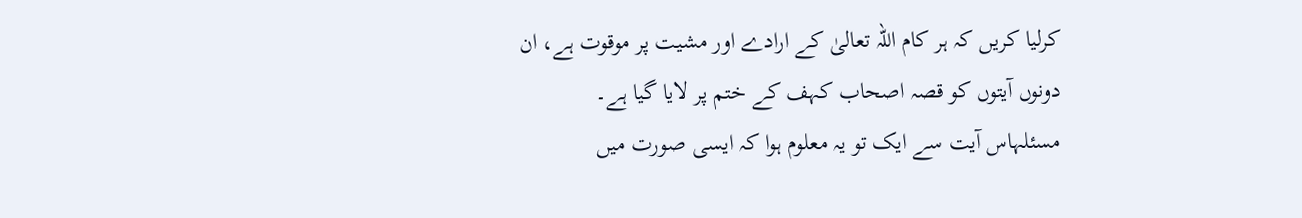کرلیا کریں کہ ہر کام اللہ تعالیٰ کے ارادے اور مشیت پر موقوت ہے، ان دونوں آیتوں کو قصہ اصحاب کہف کے ختم پر لایا گیا ہے۔
مسئلہاس آیت سے ایک تو یہ معلوم ہوا کہ ایسی صورت میں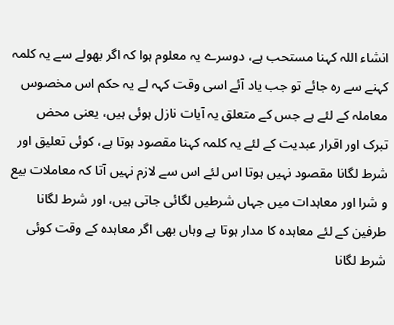انشاء اللہ کہنا مستحب ہے، دوسرے یہ معلوم ہوا کہ اگر بھولے سے یہ کلمہ کہنے سے رہ جائے تو جب یاد آئے اسی وقت کہہ لے یہ حکم اس مخصوس معاملہ کے لئے ہے جس کے متعلق یہ آیات نازل ہوئی ہیں، یعنی محض تبرک اور اقرار عبدیت کے لئے یہ کلمہ کہنا مقصود ہوتا ہے، کوئی تعلیق اور شرط لگانا مقصود نہیں ہوتا اس لئے اس سے لازم نہیں آتا کہ معاملات بیع و شرا اور معاہدات میں جہاں شرطیں لگائی جاتی ہیں، اور شرط لگانا طرفین کے لئے معاہدہ کا مدار ہوتا ہے وہاں بھی اگر معاہدہ کے وقت کوئی شرط لگانا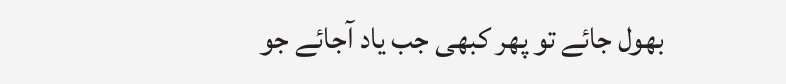بھول جائے تو پھر کبھی جب یاد آجائے جو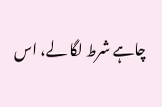چاہے شرط لگا لے، اس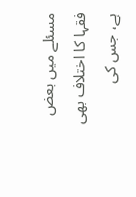مسئلے میں بعض فقہا کا اختلاف بھی ہے، جس کی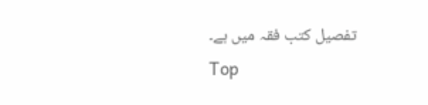تفصیل کتب فقہ میں ہے۔
Top